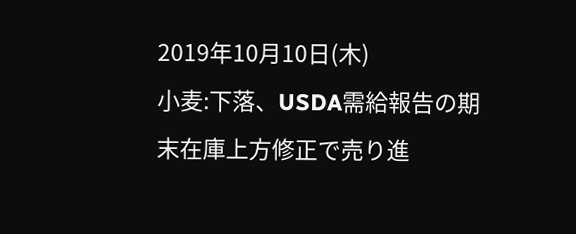2019年10月10日(木)
小麦:下落、USDA需給報告の期末在庫上方修正で売り進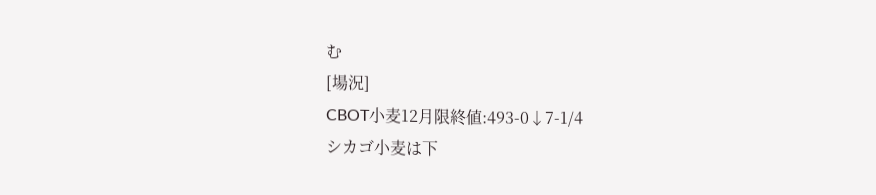む
[場況]
CBOT小麦12月限終値:493-0↓7-1/4
シカゴ小麦は下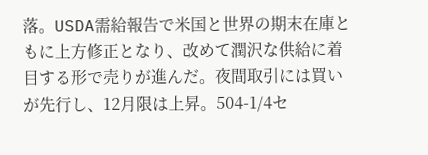落。USDA需給報告で米国と世界の期末在庫ともに上方修正となり、改めて潤沢な供給に着目する形で売りが進んだ。夜間取引には買いが先行し、12月限は上昇。504-1/4セ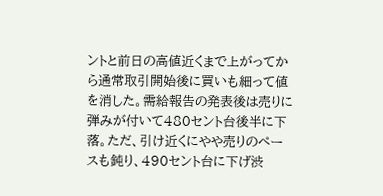ントと前日の高値近くまで上がってから通常取引開始後に買いも細って値を消した。需給報告の発表後は売りに弾みが付いて480セント台後半に下落。ただ、引け近くにやや売りのペースも鈍り、490セント台に下げ渋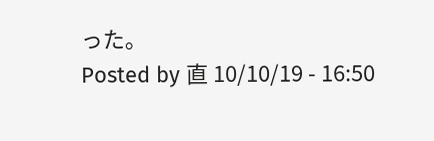った。
Posted by 直 10/10/19 - 16:50